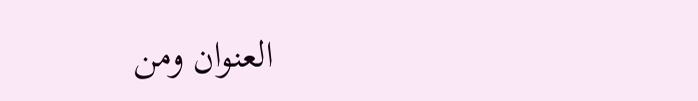العنوان ومن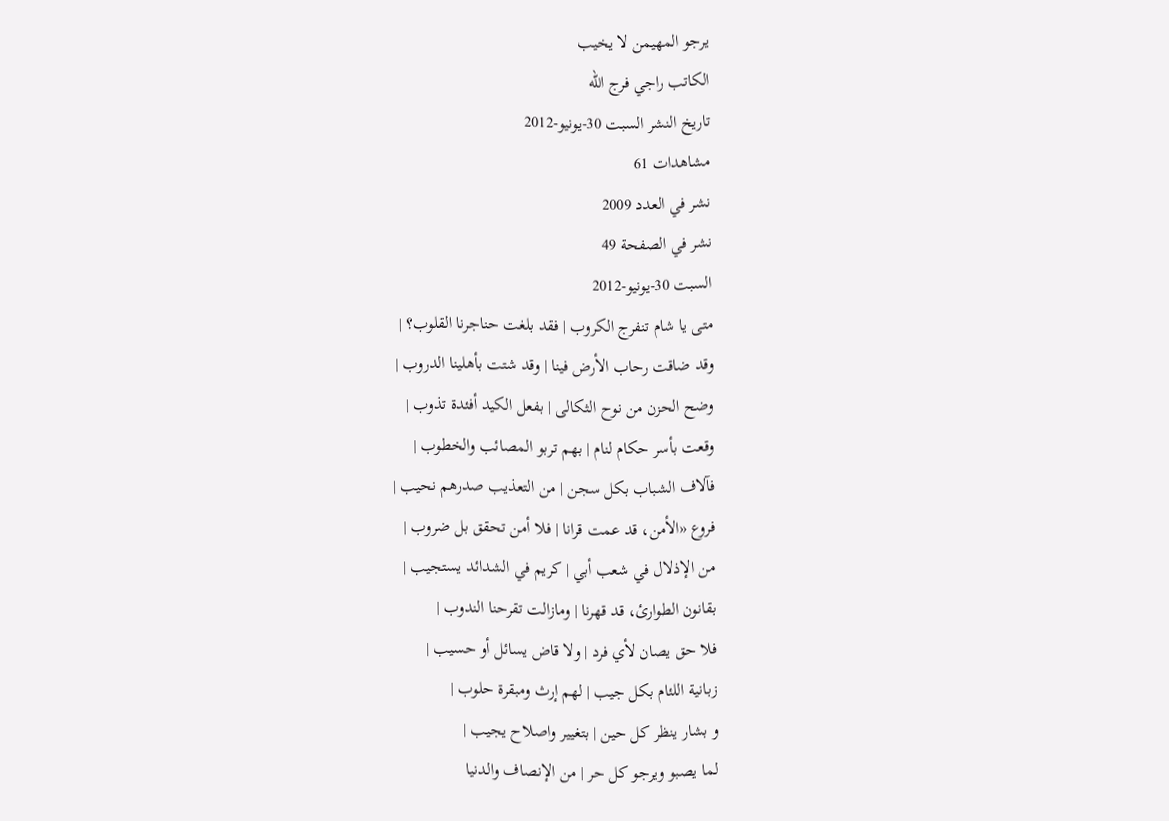يرجو المهيمن لا يخيب
الكاتب راجي فرج الله
تاريخ النشر السبت 30-يونيو-2012
مشاهدات 61
نشر في العدد 2009
نشر في الصفحة 49
السبت 30-يونيو-2012
متى يا شام تنفرج الكروب | فقد بلغت حناجرنا القلوب؟ |
وقد ضاقت رحاب الأرض فينا | وقد شتت بأهلينا الدروب |
وضح الحزن من نوح الثكالى | بفعل الكيد أفئدة تذوب |
وقعت بأسر حكام لنام | بهم تربو المصائب والخطوب |
فآلاف الشباب بكل سجن | من التعذيب صدرهم نحيب |
فروع «الأمن، قد عمت قرانا | فلا أمن تحقق بل ضروب |
من الإذلال في شعب أبي | كريم في الشدائد يستجيب |
بقانون الطوارئ، قد قهرنا | ومازالت تقرحنا الندوب |
فلا حق يصان لأي فرد | ولا قاض يسائل أو حسيب |
زبانية اللئام بكل جيب | لهم إرث ومبقرة حلوب |
و بشار ينظر كل حين | بتغيير واصلاح يجيب |
لما يصبو ويرجو كل حر | من الإنصاف والدنيا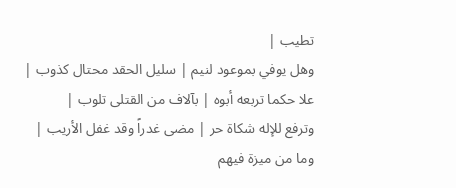تطيب |
وهل يوفي بموعود لنيم | سليل الحقد محتال كذوب |
علا حكما تربعه أبوه | بآلاف من القتلى تلوب |
وترفع للإله شكاة حر | مضى غدراً وقد غفل الأريب |
وما من ميزة فيهم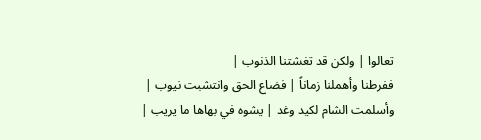تعالوا | ولكن قد تغشتنا الذنوب |
ففرطنا وأهملنا زماناً | فضاع الحق وانتشبت نيوب |
وأسلمت الشام لكيد وغد | يشوه في بهاها ما يريب |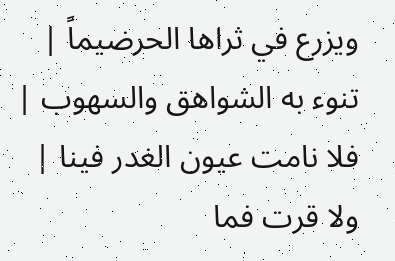ويزرع في ثراها الحرضيماً | تنوء به الشواهق والسهوب |
فلا نامت عيون الغدر فينا | ولا قرت فما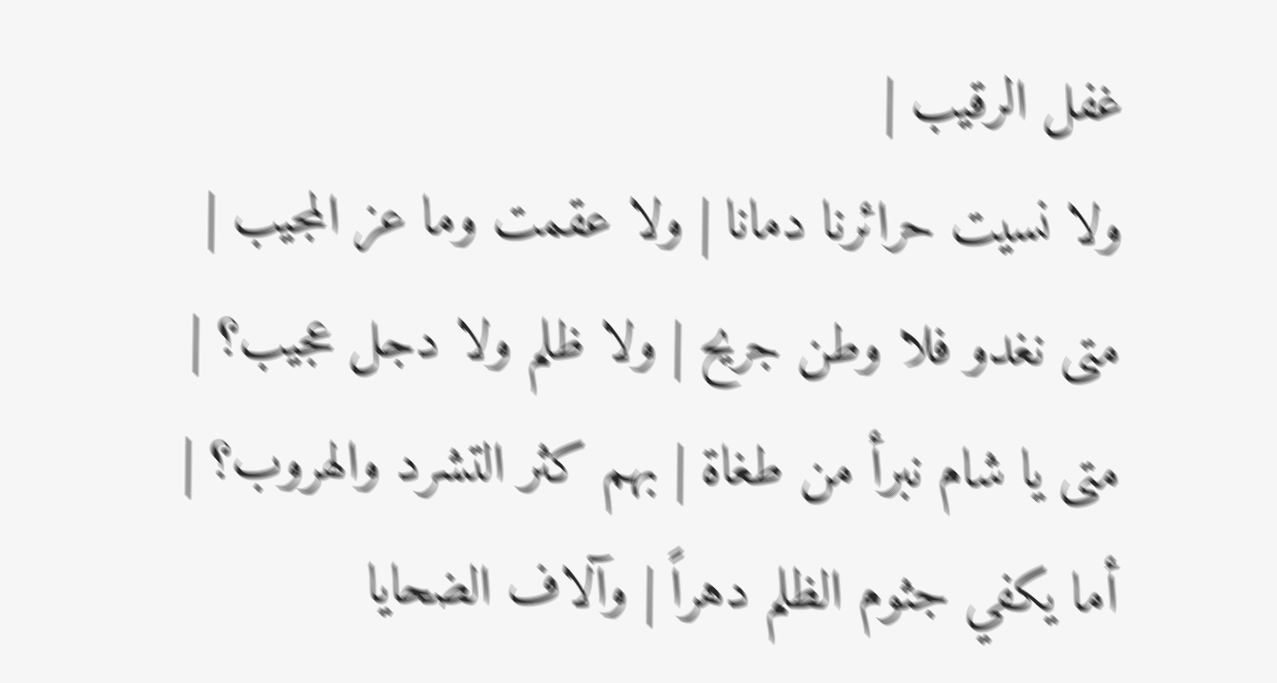غفل الرقيب |
ولا نسيت حرائرنا دمانا | ولا عقمت وما عز المجيب |
متى نغدو فلا وطن جريح | ولا ظلم ولا دجل عجيب؟ |
متى يا شام نبرأ من طغاة | بهم كثر التشرد والهروب؟ |
أما يكفي جثوم الظلم دهراً | وآلاف الضحايا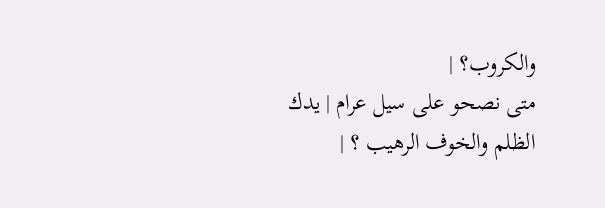والكروب؟ |
متى نصحو على سيل عرام | يدك الظلم والخوف الرهيب ؟ |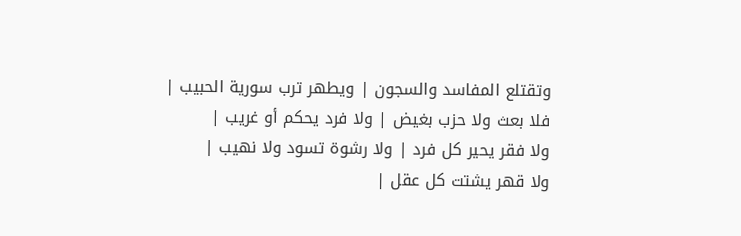وتقتلع المفاسد والسجون | ويطهر ترب سورية الحبيب |
فلا بعث ولا حزب بغيض | ولا فرد يحكم أو غريب |
ولا فقر يحير كل فرد | ولا رشوة تسود ولا نهيب |
ولا قهر يشتت كل عقل |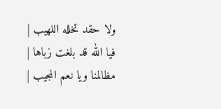ولا حقد تخلله اللهيب |
فيا الله قد بلغت زباها | مظالمنا ويا نعم المجيب |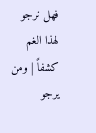فهل نرجو لهذا الغم كشفاً | ومن يرجو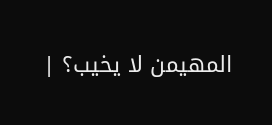المهيمن لا يخيب؟ |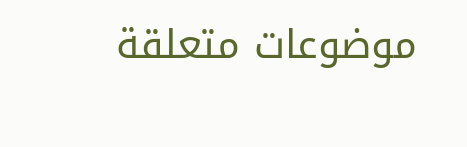موضوعات متعلقة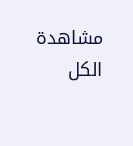مشاهدة الكل